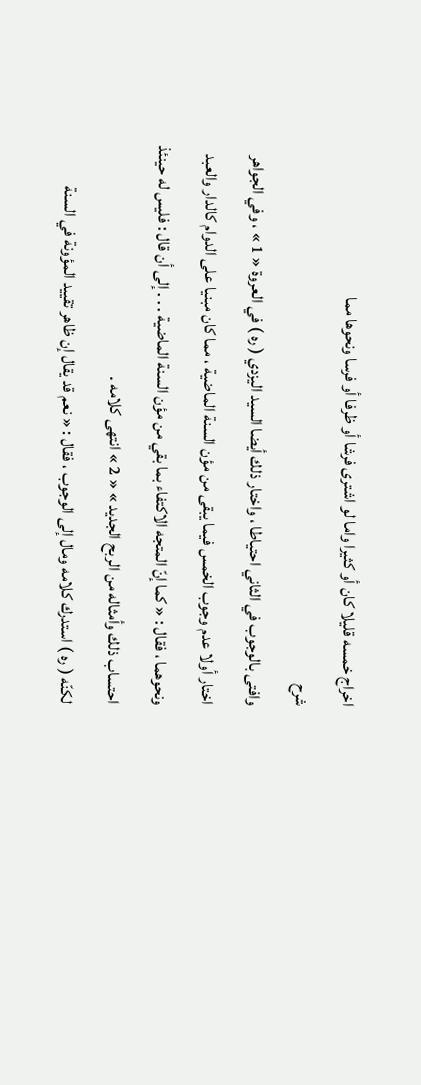اخراج خمسه قليلا كان أو كثيرا واما لو اشترى فرشا أو ظرفا أو فرسا ونحوها مما
شرح
وافتى بالوجوب في الثاني احتياطا ، واختار ذلك أيضا السيد اليزدي ( ره ) في العروة « 1 » ، وفي الجواهر اختار أولا عدم وجوب الخمس فيما يبقى من مؤن السنة الماضية ، مما كان مبنيا على الدوام كالدار والعبد ونحوهما ، فقال : « كما إنّ المتجه الاكتفاء بما بقي من مؤن السنة الماضية . . . إلى أن قال : فليس له حينئذ احتساب ذلك وأمثاله من الربح الجديد » « 2 » انتهى كلامه .
لكنّه ( ره ) استدرك كلامه ومال إلى الوجوب ، فقال : « نعم قد يقال إن ظاهر تقييد المؤونة في السنة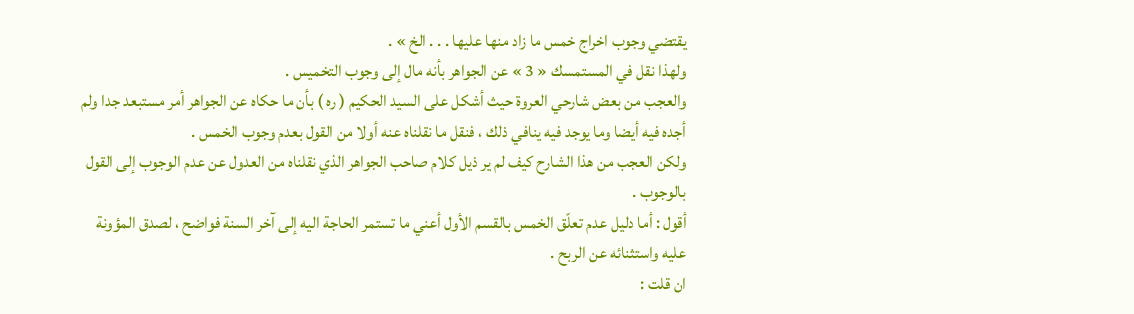يقتضي وجوب اخراج خمس ما زاد منها عليها . . . الخ » .
ولهذا نقل في المستمسك « 3 » عن الجواهر بأنه مال إلى وجوب التخميس .
والعجب من بعض شارحي العروة حيث أشكل على السيد الحكيم ( ره ) بأن ما حكاه عن الجواهر أمر مستبعد جدا ولم أجده فيه أيضا وما يوجد فيه ينافي ذلك ، فنقل ما نقلناه عنه أولا من القول بعدم وجوب الخمس .
ولكن العجب من هذا الشارح كيف لم ير ذيل كلام صاحب الجواهر الذي نقلناه من العدول عن عدم الوجوب إلى القول بالوجوب .
أقول : أما دليل عدم تعلّق الخمس بالقسم الأول أعني ما تستمر الحاجة اليه إلى آخر السنة فواضح ، لصدق المؤونة عليه واستثنائه عن الربح .
ان قلت :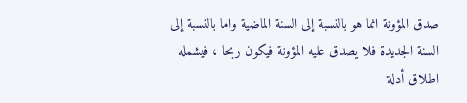صدق المؤونة انما هو بالنسبة إلى السنة الماضية واما بالنسبة إلى السنة الجديدة فلا يصدق عليه المؤونة فيكون ربحا ، فيشمله اطلاق أدلة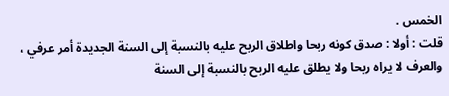الخمس .
قلت : أولا : صدق كونه ربحا واطلاق الربح عليه بالنسبة إلى السنة الجديدة أمر عرفي ، والعرف لا يراه ربحا ولا يطلق عليه الربح بالنسبة إلى السنة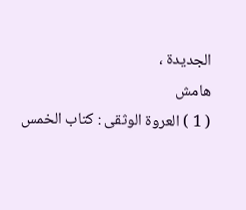الجديدة ،
هامش
( 1 ) العروة الوثقى : كتاب الخمس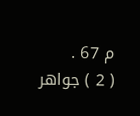م 67 .
( 2 ) جواهر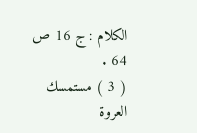الكلام : ج 16 ص 64 .
( 3 ) مستمسك العروة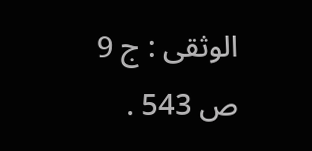الوثقى : ج 9 ص 543 .